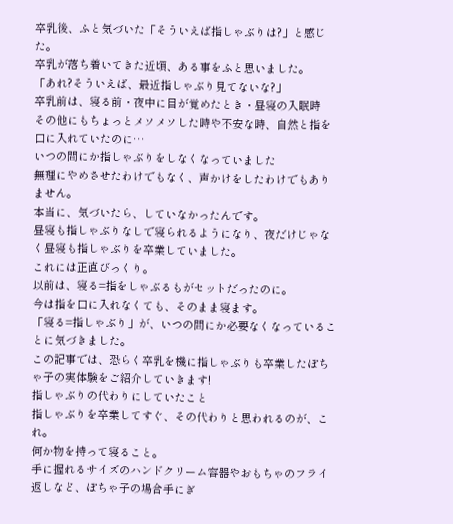卒乳後、ふと気づいた「そういえば指しゃぶりは?」と感じた。
卒乳が落ち着いてきた近頃、ある事をふと思いました。
「あれ?そういえば、最近指しゃぶり見てないな?」
卒乳前は、寝る前・夜中に目が覚めたとき・昼寝の入眠時
その他にもちょっとメソメソした時や不安な時、自然と指を口に入れていたのに…
いつの間にか指しゃぶりをしなくなっていました
無理にやめさせたわけでもなく、声かけをしたわけでもありません。
本当に、気づいたら、していなかったんです。
昼寝も指しゃぶりなしで寝られるようになり、夜だけじゃなく昼寝も指しゃぶりを卒業していました。
これには正直びっくり。
以前は、寝る=指をしゃぶるもがセットだったのに。
今は指を口に入れなくても、そのまま寝ます。
「寝る=指しゃぶり」が、いつの間にか必要なくなっていることに気づきました。
この記事では、恐らく卒乳を機に指しゃぶりも卒業したぽちゃ子の実体験をご紹介していきます!
指しゃぶりの代わりにしていたこと
指しゃぶりを卒業してすぐ、その代わりと思われるのが、これ。
何か物を持って寝ること。
手に握れるサイズのハンドクリーム容器やおもちゃのフライ返しなど、ぽちゃ子の場合手にぎ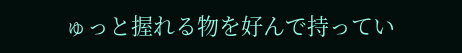ゅっと握れる物を好んで持ってい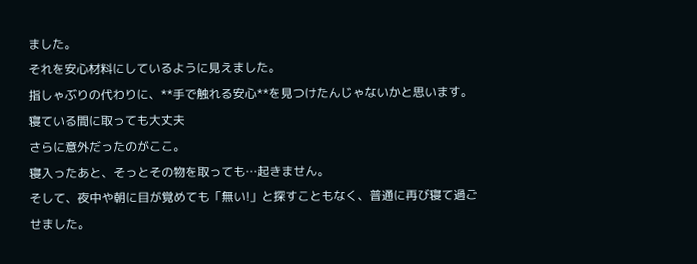ました。
それを安心材料にしているように見えました。
指しゃぶりの代わりに、**手で触れる安心**を見つけたんじゃないかと思います。
寝ている間に取っても大丈夫
さらに意外だったのがここ。
寝入ったあと、そっとその物を取っても…起きません。
そして、夜中や朝に目が覚めても「無い!」と探すこともなく、普通に再び寝て過ごせました。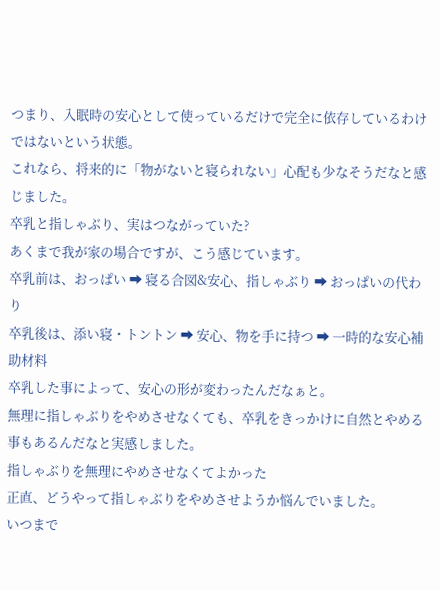つまり、入眠時の安心として使っているだけで完全に依存しているわけではないという状態。
これなら、将来的に「物がないと寝られない」心配も少なそうだなと感じました。
卒乳と指しゃぶり、実はつながっていた?
あくまで我が家の場合ですが、こう感じています。
卒乳前は、おっぱい ➡ 寝る合図&安心、指しゃぶり ➡ おっぱいの代わり
卒乳後は、添い寝・トントン ➡ 安心、物を手に持つ ➡ 一時的な安心補助材料
卒乳した事によって、安心の形が変わったんだなぁと。
無理に指しゃぶりをやめさせなくても、卒乳をきっかけに自然とやめる事もあるんだなと実感しました。
指しゃぶりを無理にやめさせなくてよかった
正直、どうやって指しゃぶりをやめさせようか悩んでいました。
いつまで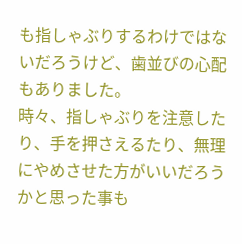も指しゃぶりするわけではないだろうけど、歯並びの心配もありました。
時々、指しゃぶりを注意したり、手を押さえるたり、無理にやめさせた方がいいだろうかと思った事も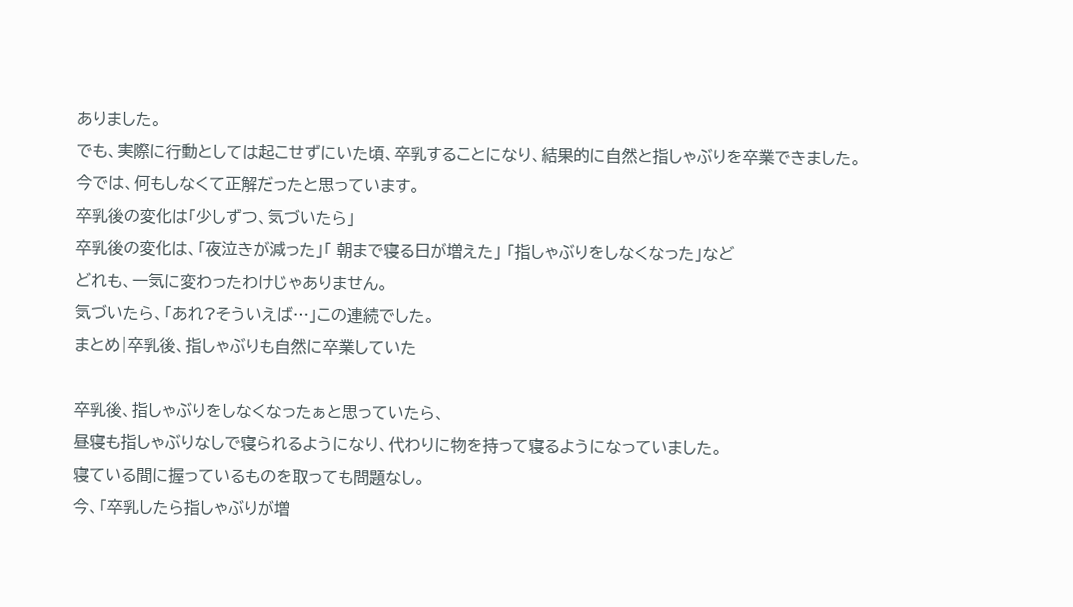ありました。
でも、実際に行動としては起こせずにいた頃、卒乳することになり、結果的に自然と指しゃぶりを卒業できました。
今では、何もしなくて正解だったと思っています。
卒乳後の変化は「少しずつ、気づいたら」
卒乳後の変化は、「夜泣きが減った」「 朝まで寝る日が増えた」 「指しゃぶりをしなくなった」など
どれも、一気に変わったわけじゃありません。
気づいたら、「あれ?そういえば…」この連続でした。
まとめ|卒乳後、指しゃぶりも自然に卒業していた

卒乳後、指しゃぶりをしなくなったぁと思っていたら、
昼寝も指しゃぶりなしで寝られるようになり、代わりに物を持って寝るようになっていました。
寝ている間に握っているものを取っても問題なし。
今、「卒乳したら指しゃぶりが増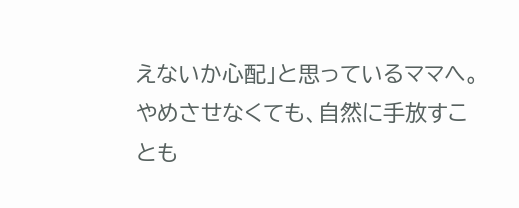えないか心配」と思っているママへ。
やめさせなくても、自然に手放すことも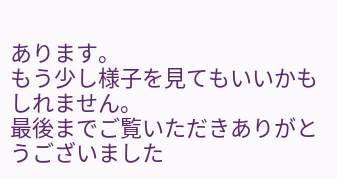あります。
もう少し様子を見てもいいかもしれません。
最後までご覧いただきありがとうございました